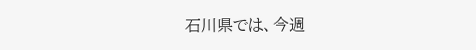石川県では、今週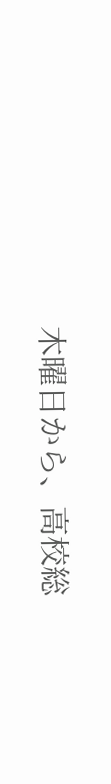木曜日から、高校総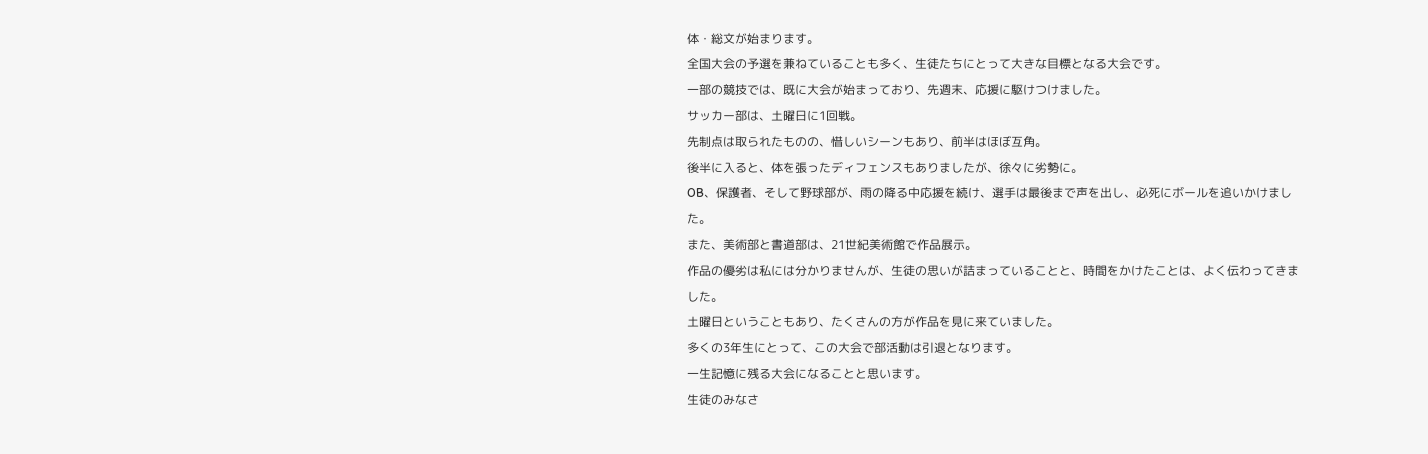体・総文が始まります。
全国大会の予選を兼ねていることも多く、生徒たちにとって大きな目標となる大会です。
一部の競技では、既に大会が始まっており、先週末、応援に駆けつけました。
サッカー部は、土曜日に1回戦。
先制点は取られたものの、惜しいシーンもあり、前半はほぼ互角。
後半に入ると、体を張ったディフェンスもありましたが、徐々に劣勢に。
OB、保護者、そして野球部が、雨の降る中応援を続け、選手は最後まで声を出し、必死にボールを追いかけました。
また、美術部と書道部は、21世紀美術館で作品展示。
作品の優劣は私には分かりませんが、生徒の思いが詰まっていることと、時間をかけたことは、よく伝わってきました。
土曜日ということもあり、たくさんの方が作品を見に来ていました。
多くの3年生にとって、この大会で部活動は引退となります。
一生記憶に残る大会になることと思います。
生徒のみなさ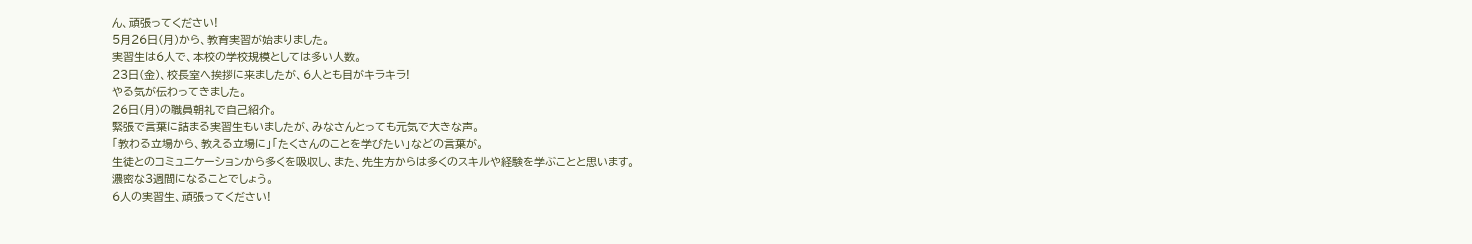ん、頑張ってください!
5月26日(月)から、教育実習が始まりました。
実習生は6人で、本校の学校規模としては多い人数。
23日(金)、校長室へ挨拶に来ましたが、6人とも目がキラキラ!
やる気が伝わってきました。
26日(月)の職員朝礼で自己紹介。
緊張で言葉に詰まる実習生もいましたが、みなさんとっても元気で大きな声。
「教わる立場から、教える立場に」「たくさんのことを学びたい」などの言葉が。
生徒とのコミュニケーションから多くを吸収し、また、先生方からは多くのスキルや経験を学ぶことと思います。
濃密な3週間になることでしょう。
6人の実習生、頑張ってください!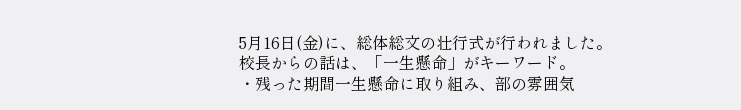5月16日(金)に、総体総文の壮行式が行われました。
校長からの話は、「一生懸命」がキーワード。
・残った期間一生懸命に取り組み、部の雰囲気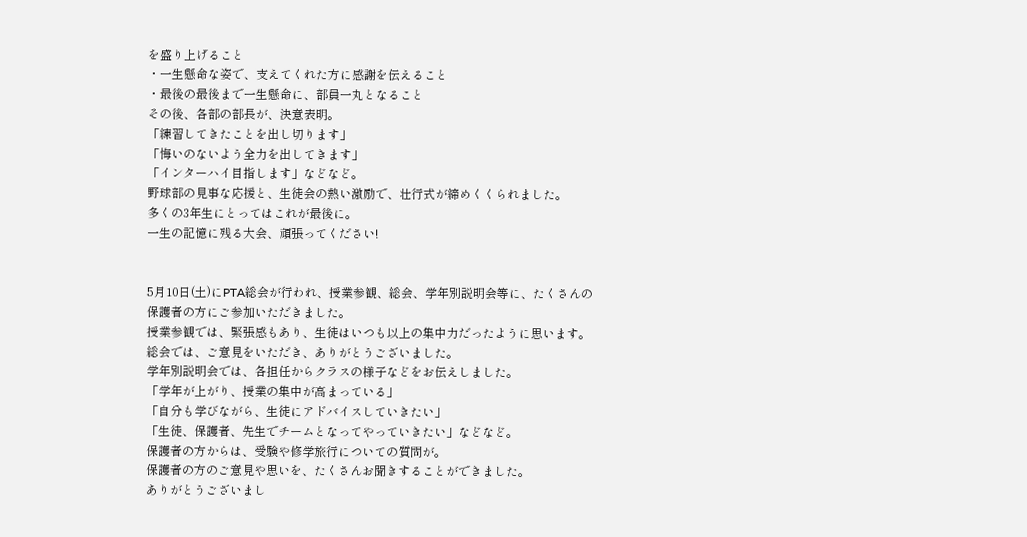を盛り上げること
・一生懸命な姿で、支えてくれた方に感謝を伝えること
・最後の最後まで一生懸命に、部員一丸となること
その後、各部の部長が、決意表明。
「練習してきたことを出し切ります」
「悔いのないよう全力を出してきます」
「インターハイ目指します」などなど。
野球部の見事な応援と、生徒会の熱い激励で、壮行式が締めくくられました。
多くの3年生にとってはこれが最後に。
一生の記憶に残る大会、頑張ってください!


5月10日(土)にPTA総会が行われ、授業参観、総会、学年別説明会等に、たくさんの保護者の方にご参加いただきました。
授業参観では、緊張感もあり、生徒はいつも以上の集中力だったように思います。
総会では、ご意見をいただき、ありがとうございました。
学年別説明会では、各担任からクラスの様子などをお伝えしました。
「学年が上がり、授業の集中が高まっている」
「自分も学びながら、生徒にアドバイスしていきたい」
「生徒、保護者、先生でチームとなってやっていきたい」などなど。
保護者の方からは、受験や修学旅行についての質問が。
保護者の方のご意見や思いを、たくさんお聞きすることができました。
ありがとうございまし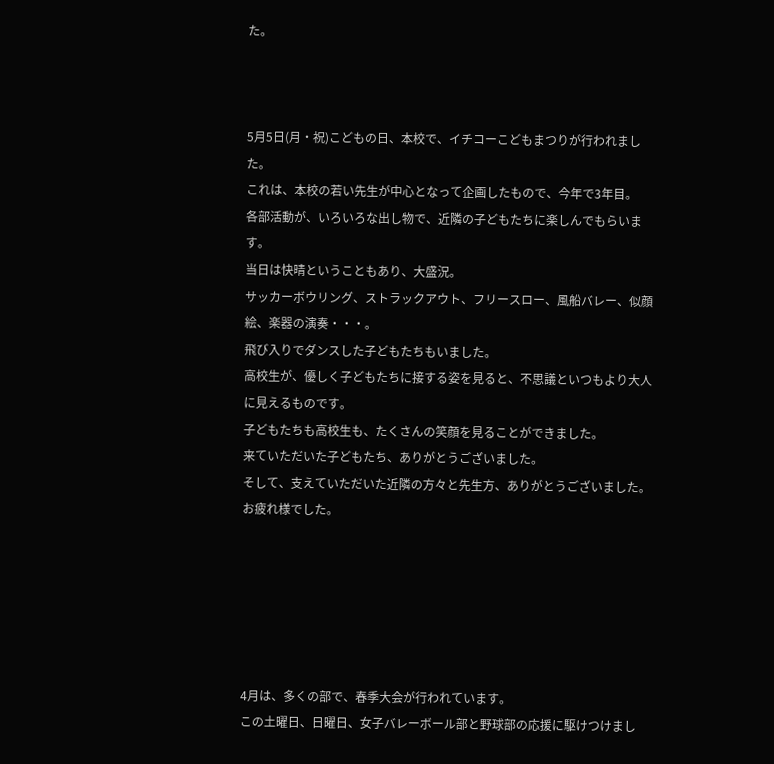た。



5月5日(月・祝)こどもの日、本校で、イチコーこどもまつりが行われました。
これは、本校の若い先生が中心となって企画したもので、今年で3年目。
各部活動が、いろいろな出し物で、近隣の子どもたちに楽しんでもらいます。
当日は快晴ということもあり、大盛況。
サッカーボウリング、ストラックアウト、フリースロー、風船バレー、似顔絵、楽器の演奏・・・。
飛び入りでダンスした子どもたちもいました。
高校生が、優しく子どもたちに接する姿を見ると、不思議といつもより大人に見えるものです。
子どもたちも高校生も、たくさんの笑顔を見ることができました。
来ていただいた子どもたち、ありがとうございました。
そして、支えていただいた近隣の方々と先生方、ありがとうございました。お疲れ様でした。






4月は、多くの部で、春季大会が行われています。
この土曜日、日曜日、女子バレーボール部と野球部の応援に駆けつけまし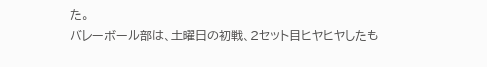た。
バレーボール部は、土曜日の初戦、2セット目ヒヤヒヤしたも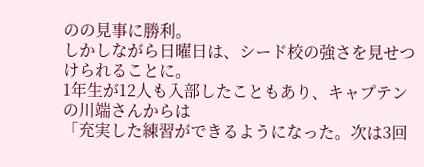のの見事に勝利。
しかしながら日曜日は、シード校の強さを見せつけられることに。
1年生が12人も入部したこともあり、キャプテンの川端さんからは
「充実した練習ができるようになった。次は3回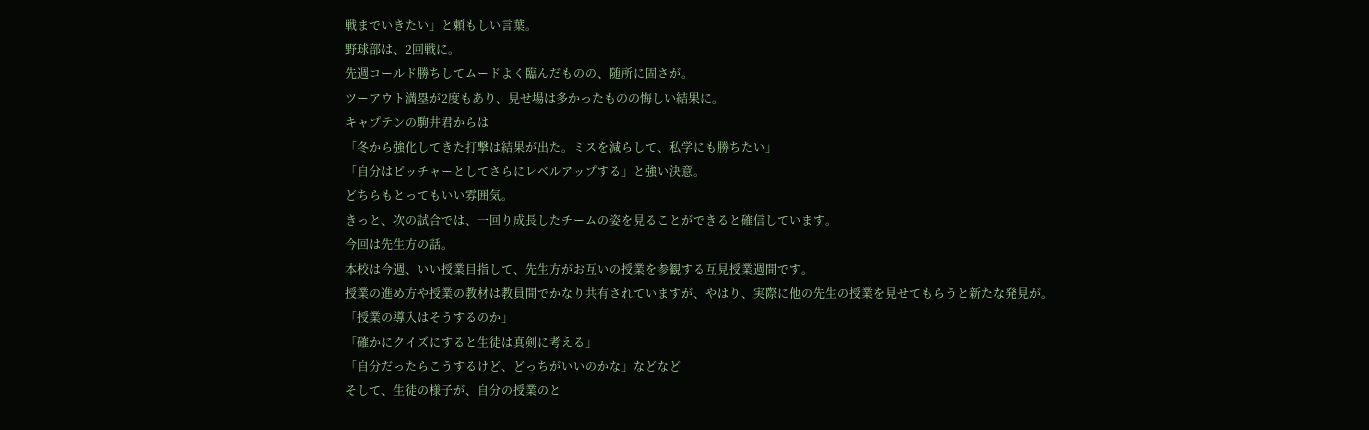戦までいきたい」と頼もしい言葉。
野球部は、2回戦に。
先週コールド勝ちしてムードよく臨んだものの、随所に固さが。
ツーアウト満塁が2度もあり、見せ場は多かったものの悔しい結果に。
キャプテンの駒井君からは
「冬から強化してきた打撃は結果が出た。ミスを減らして、私学にも勝ちたい」
「自分はピッチャーとしてさらにレベルアップする」と強い決意。
どちらもとってもいい雰囲気。
きっと、次の試合では、一回り成長したチームの姿を見ることができると確信しています。
今回は先生方の話。
本校は今週、いい授業目指して、先生方がお互いの授業を参観する互見授業週間です。
授業の進め方や授業の教材は教員間でかなり共有されていますが、やはり、実際に他の先生の授業を見せてもらうと新たな発見が。
「授業の導入はそうするのか」
「確かにクイズにすると生徒は真剣に考える」
「自分だったらこうするけど、どっちがいいのかな」などなど
そして、生徒の様子が、自分の授業のと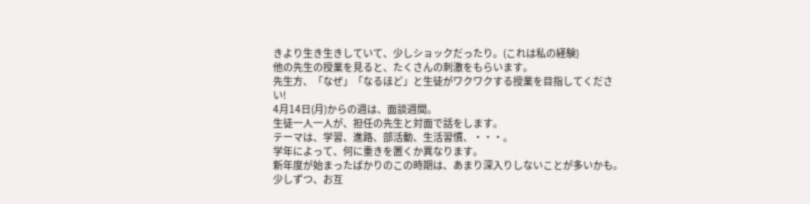きより生き生きしていて、少しショックだったり。(これは私の経験)
他の先生の授業を見ると、たくさんの刺激をもらいます。
先生方、「なぜ」「なるほど」と生徒がワクワクする授業を目指してください!
4月14日(月)からの週は、面談週間。
生徒一人一人が、担任の先生と対面で話をします。
テーマは、学習、進路、部活動、生活習慣、・・・。
学年によって、何に重きを置くか異なります。
新年度が始まったばかりのこの時期は、あまり深入りしないことが多いかも。
少しずつ、お互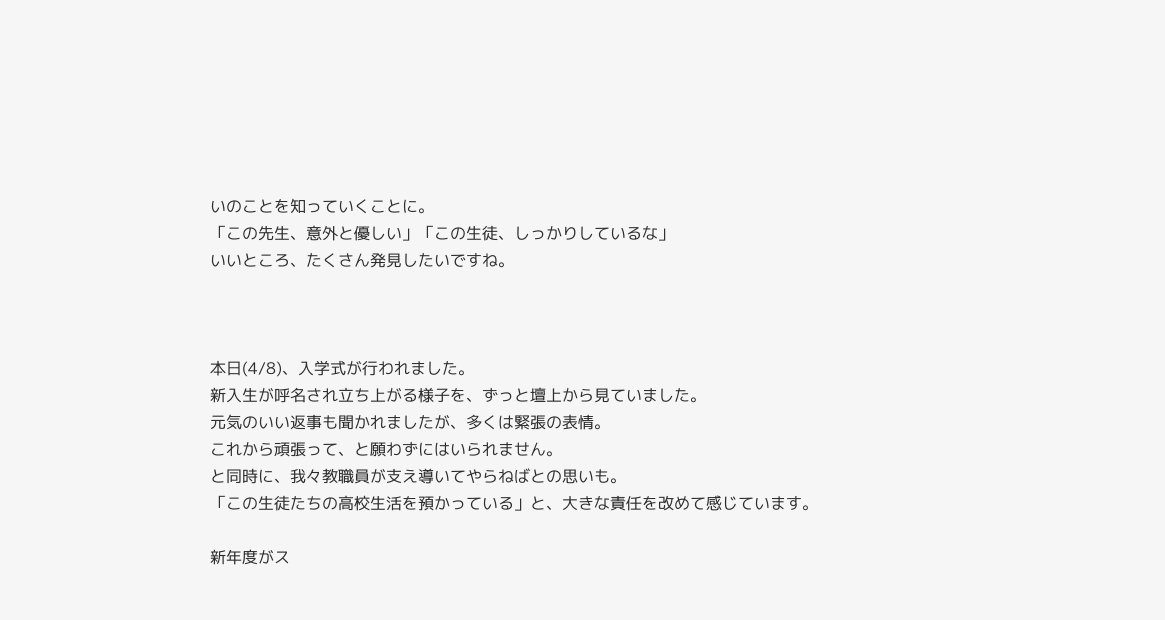いのことを知っていくことに。
「この先生、意外と優しい」「この生徒、しっかりしているな」
いいところ、たくさん発見したいですね。



本日(4/8)、入学式が行われました。
新入生が呼名され立ち上がる様子を、ずっと壇上から見ていました。
元気のいい返事も聞かれましたが、多くは緊張の表情。
これから頑張って、と願わずにはいられません。
と同時に、我々教職員が支え導いてやらねばとの思いも。
「この生徒たちの高校生活を預かっている」と、大きな責任を改めて感じています。

新年度がス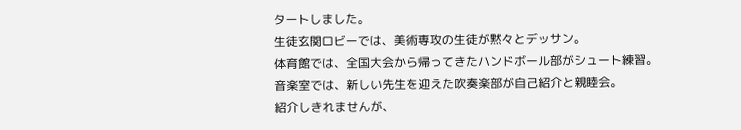タートしました。
生徒玄関ロビーでは、美術専攻の生徒が黙々とデッサン。
体育館では、全国大会から帰ってきたハンドボール部がシュート練習。
音楽室では、新しい先生を迎えた吹奏楽部が自己紹介と親睦会。
紹介しきれませんが、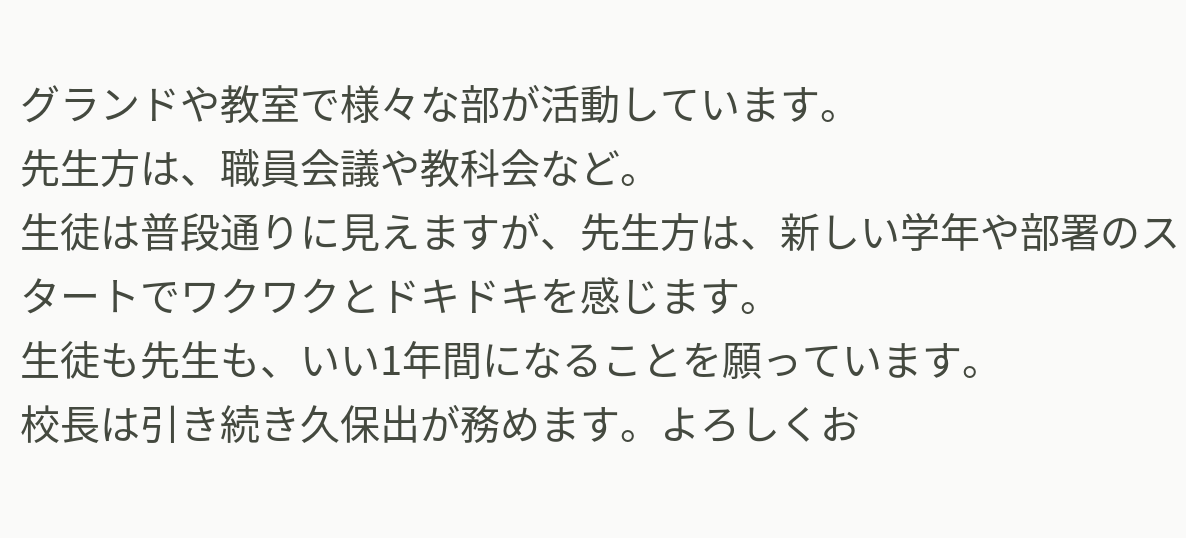グランドや教室で様々な部が活動しています。
先生方は、職員会議や教科会など。
生徒は普段通りに見えますが、先生方は、新しい学年や部署のスタートでワクワクとドキドキを感じます。
生徒も先生も、いい1年間になることを願っています。
校長は引き続き久保出が務めます。よろしくお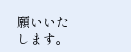願いいたします。